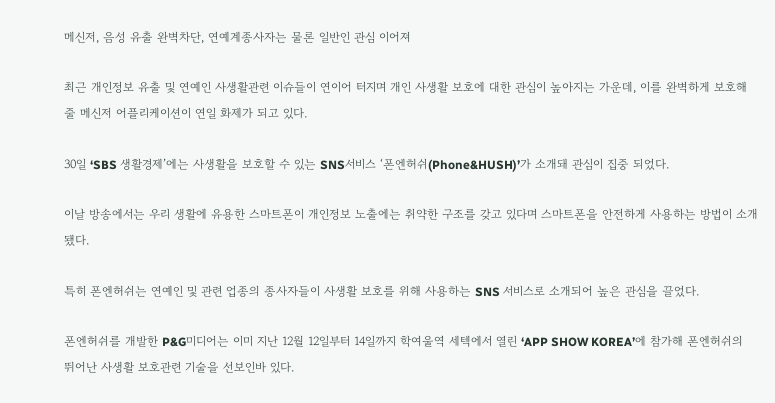메신저, 음성 유출 완벽차단, 연예계종사자는 물론 일반인 관심 이어져

최근 개인정보 유출 및 연예인 사생활관련 이슈들이 연이어 터지며 개인 사생활 보호에 대한 관심이 높아지는 가운데, 이를 완벽하게 보호해줄 메신저 어플리케이션이 연일 화제가 되고 있다.

30일 ‘SBS 생활경제’에는 사생활을 보호할 수 있는 SNS서비스 ‘폰엔허쉬(Phone&HUSH)’가 소개돼 관심이 집중 되었다.

이날 방송에서는 우리 생활에 유용한 스마트폰이 개인정보 노출에는 취약한 구조를 갖고 있다며 스마트폰을 안전하게 사용하는 방법이 소개됐다.

특히 폰엔허쉬는 연예인 및 관련 업종의 종사자들이 사생활 보호를 위해 사용하는 SNS 서비스로 소개되어 높은 관심을 끌었다.

폰엔허쉬를 개발한 P&G미디어는 이미 지난 12월 12일부터 14일까지 학여울역 세텍에서 열린 ‘APP SHOW KOREA’에 참가해 폰엔허쉬의 뛰어난 사생활 보호관련 기술을 선보인바 있다.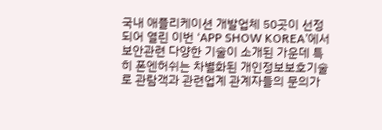국내 애플리케이션 개발업체 50곳이 선정되어 열린 이번 ‘APP SHOW KOREA’에서 보안관련 다양한 기술이 소개된 가운데 특히 폰엔허쉬는 차별화된 개인정보보호기술로 관람객과 관련업계 관계자들의 문의가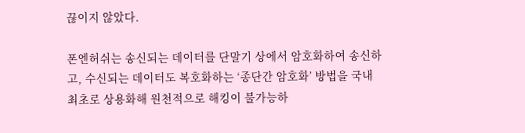끊이지 않았다.

폰엔허쉬는 송신되는 데이터를 단말기 상에서 암호화하여 송신하고, 수신되는 데이터도 복호화하는 ‘종단간 암호화’ 방법을 국내 최초로 상용화해 원천적으로 해킹이 불가능하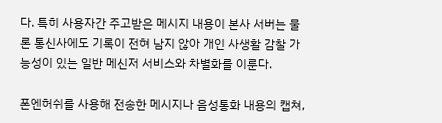다. 특히 사용자간 주고받은 메시지 내용이 본사 서버는 물론 통신사에도 기록이 전혀 남지 않아 개인 사생활 감찰 가능성이 있는 일반 메신저 서비스와 차별화를 이룬다.

폰엔허쉬를 사용해 전송한 메시지나 음성통화 내용의 캡쳐,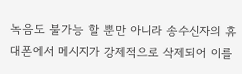녹음도 불가능 할 뿐만 아니라 송수신자의 휴대폰에서 메시지가 강제적으로 삭제되어 이를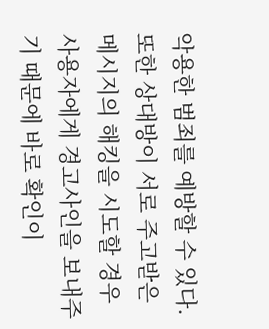악용한 범죄를 예방할 수 있다. 또한 상대방이 서로 주고받은 메시지의 해킹을 시도할 경우 사용자에게 경고사인을 보내주기 때문에 바로 확인이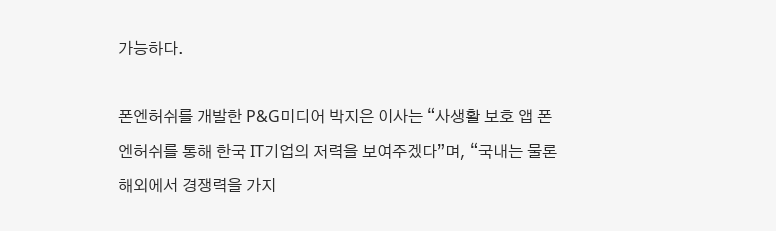가능하다.

폰엔허쉬를 개발한 P&G미디어 박지은 이사는 “사생활 보호 앱 폰엔허쉬를 통해 한국 IT기업의 저력을 보여주겠다”며, “국내는 물론 해외에서 경쟁력을 가지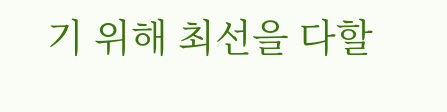기 위해 최선을 다할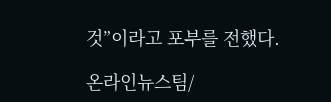것”이라고 포부를 전했다.

온라인뉴스팀/